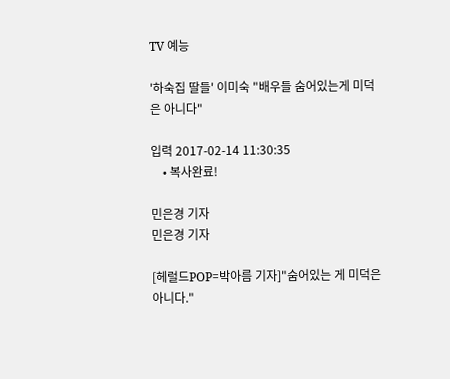TV 예능

'하숙집 딸들' 이미숙 "배우들 숨어있는게 미덕은 아니다"

입력 2017-02-14 11:30:35
    • 복사완료!

민은경 기자
민은경 기자

[헤럴드POP=박아름 기자]"숨어있는 게 미덕은 아니다."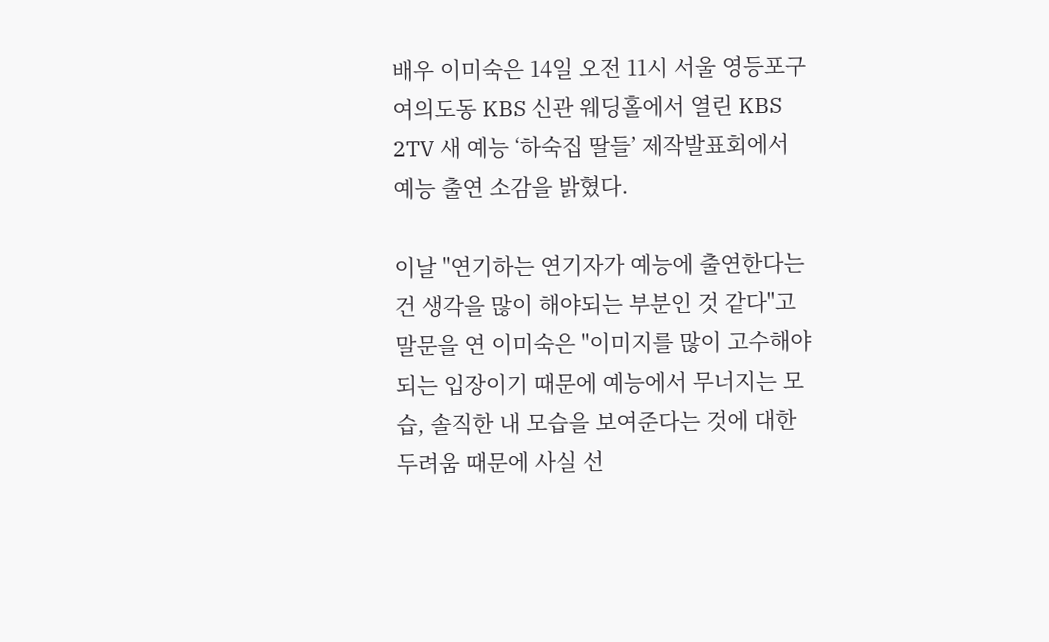배우 이미숙은 14일 오전 11시 서울 영등포구 여의도동 KBS 신관 웨딩홀에서 열린 KBS 2TV 새 예능 ‘하숙집 딸들’ 제작발표회에서 예능 출연 소감을 밝혔다.

이날 "연기하는 연기자가 예능에 출연한다는 건 생각을 많이 해야되는 부분인 것 같다"고 말문을 연 이미숙은 "이미지를 많이 고수해야 되는 입장이기 때문에 예능에서 무너지는 모습, 솔직한 내 모습을 보여준다는 것에 대한 두려움 때문에 사실 선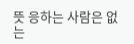뜻 응하는 사람은 없는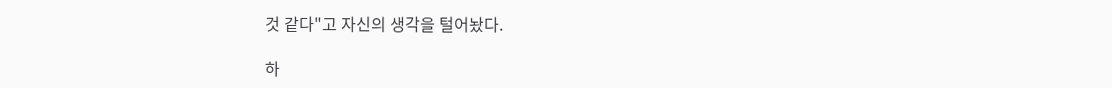것 같다"고 자신의 생각을 털어놨다.

하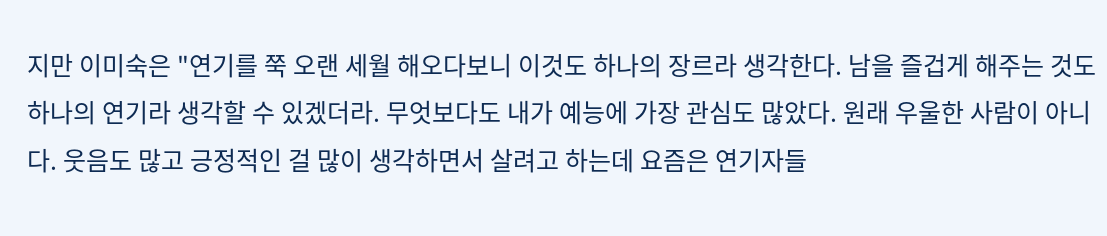지만 이미숙은 "연기를 쭉 오랜 세월 해오다보니 이것도 하나의 장르라 생각한다. 남을 즐겁게 해주는 것도 하나의 연기라 생각할 수 있겠더라. 무엇보다도 내가 예능에 가장 관심도 많았다. 원래 우울한 사람이 아니다. 웃음도 많고 긍정적인 걸 많이 생각하면서 살려고 하는데 요즘은 연기자들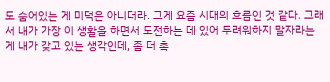도 숨어있는 게 미덕은 아니더라. 그게 요즘 시대의 흐름인 것 같다. 그래서 내가 가장 이 생활을 하면서 도전하는 데 있어 두려워하지 말자라는 게 내가 갖고 있는 생각인데, 좀 더 촉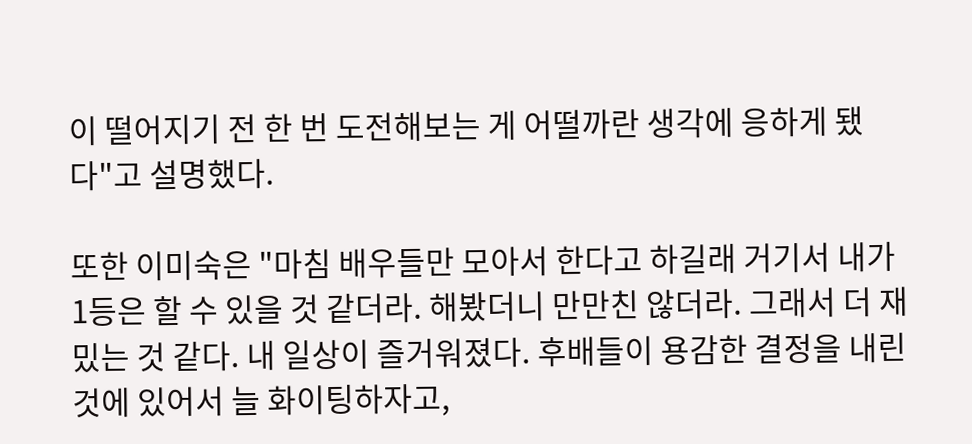이 떨어지기 전 한 번 도전해보는 게 어떨까란 생각에 응하게 됐다"고 설명했다.

또한 이미숙은 "마침 배우들만 모아서 한다고 하길래 거기서 내가 1등은 할 수 있을 것 같더라. 해봤더니 만만친 않더라. 그래서 더 재밌는 것 같다. 내 일상이 즐거워졌다. 후배들이 용감한 결정을 내린 것에 있어서 늘 화이팅하자고,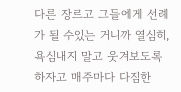다른 장르고 그들에게 선례가 될 수있는 거니까 열심히, 욕심내지 말고 웃겨보도록 하자고 매주마다 다짐한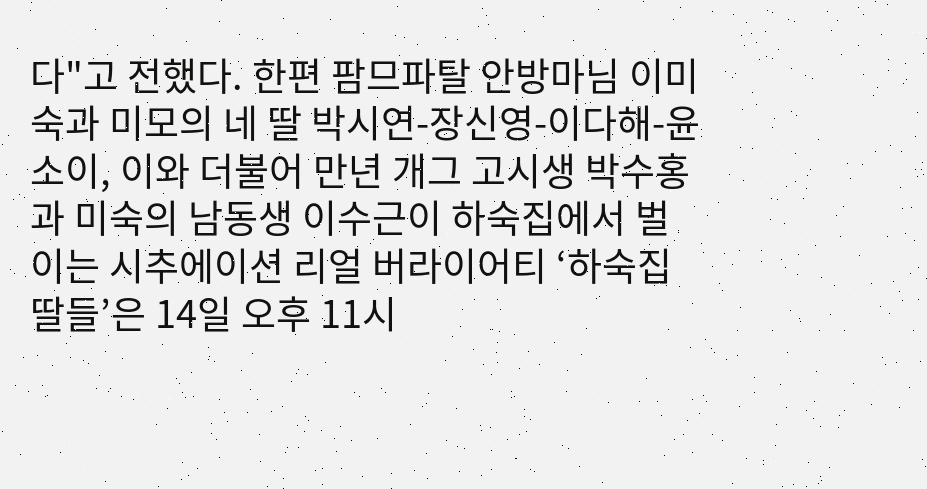다"고 전했다. 한편 팜므파탈 안방마님 이미숙과 미모의 네 딸 박시연-장신영-이다해-윤소이, 이와 더불어 만년 개그 고시생 박수홍과 미숙의 남동생 이수근이 하숙집에서 벌이는 시추에이션 리얼 버라이어티 ‘하숙집 딸들’은 14일 오후 11시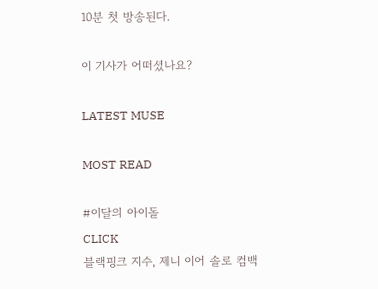10분 첫 방송된다.

이 기사가 어떠셨나요?

LATEST MUSE

MOST READ

#이달의 아이돌
CLICK
블랙핑크 지수, 제니 이어 솔로 컴백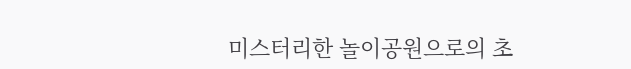미스터리한 놀이공원으로의 초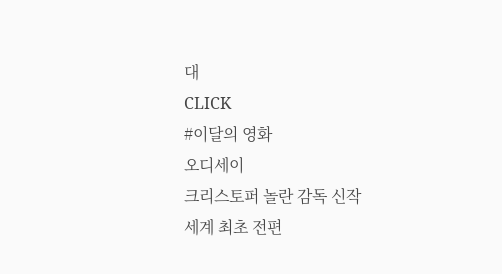대
CLICK
#이달의 영화
오디세이
크리스토퍼 놀란 감독 신작
세계 최초 전편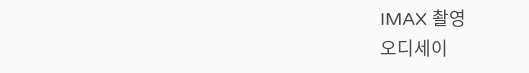IMAX 촬영
오디세이